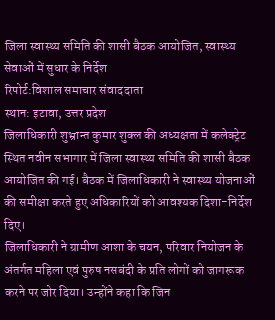जिला स्वास्थ्य समिति की शासी बैठक आयोजित, स्वास्थ्य सेवाओं में सुधार के निर्देश
रिपोर्ट:विशाल समाचार संवाददाता
स्थान: इटावा, उत्तर प्रदेश
जिलाधिकारी शुभ्रान्त कुमार शुक्ल की अध्यक्षता में कलेक्ट्रेट स्थित नवीन सभागार में जिला स्वास्थ्य समिति की शासी बैठक आयोजित की गई। बैठक में जिलाधिकारी ने स्वास्थ्य योजनाओं की समीक्षा करते हुए अधिकारियों को आवश्यक दिशा-निर्देश दिए।
जिलाधिकारी ने ग्रामीण आशा के चयन, परिवार नियोजन के अंतर्गत महिला एवं पुरुष नसबंदी के प्रति लोगों को जागरूक करने पर जोर दिया। उन्होंने कहा कि जिन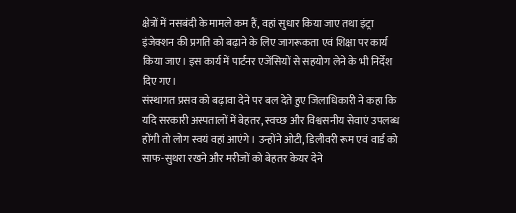क्षेत्रों में नसबंदी के मामले कम हैं, वहां सुधार किया जाए तथा इंट्रा इंजेक्शन की प्रगति को बढ़ाने के लिए जागरूकता एवं शिक्षा पर कार्य किया जाए। इस कार्य में पार्टनर एजेंसियों से सहयोग लेने के भी निर्देश दिए गए।
संस्थागत प्रसव को बढ़ावा देने पर बल देते हुए जिलाधिकारी ने कहा कि यदि सरकारी अस्पतालों में बेहतर, स्वच्छ और विश्वसनीय सेवाएं उपलब्ध होंगी तो लोग स्वयं वहां आएंगे। उन्होंने ओटी, डिलीवरी रूम एवं वार्ड को साफ-सुथरा रखने और मरीजों को बेहतर केयर देने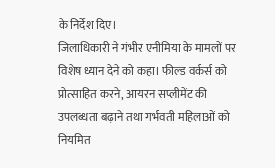के निर्देश दिए।
जिलाधिकारी ने गंभीर एनीमिया के मामलों पर विशेष ध्यान देने को कहा। फील्ड वर्कर्स को प्रोत्साहित करने, आयरन सप्लीमेंट की उपलब्धता बढ़ाने तथा गर्भवती महिलाओं को नियमित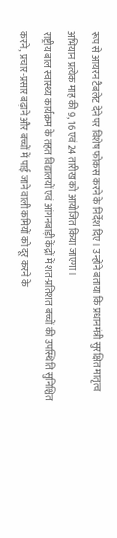रूप से आयरन टैबलेट देने पर विशेष फोकस करने के निर्देश दिए। उन्होंने बताया कि प्रधानमंत्री सुरक्षित मातृत्व अभियान प्रत्येक माह की 9, 16 एवं 24 तारीख को आयोजित किया जाएगा।
राष्ट्रीय बाल स्वास्थ्य कार्यक्रम के तहत विद्यालयों एवं आंगनबाड़ी केंद्रों में शत-प्रतिशत बच्चों की उपस्थिति सुनिश्चित करने, प्रचार-प्रसार बढ़ाने और बच्चों में पाई जाने वाली कमियों को दूर करने के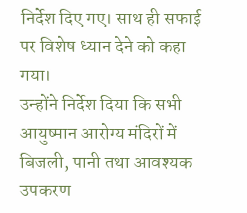निर्देश दिए गए। साथ ही सफाई पर विशेष ध्यान देने को कहा गया।
उन्होंने निर्देश दिया कि सभी आयुष्मान आरोग्य मंदिरों में बिजली, पानी तथा आवश्यक उपकरण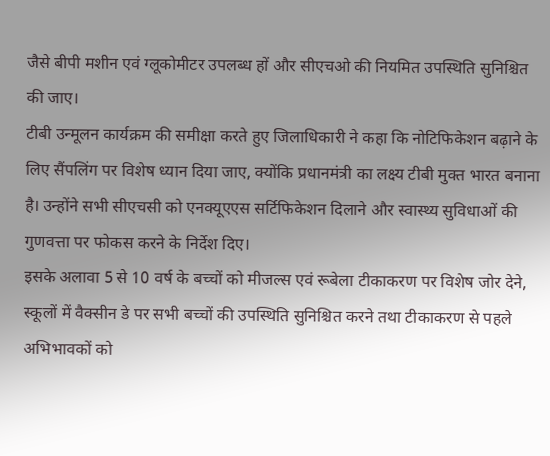जैसे बीपी मशीन एवं ग्लूकोमीटर उपलब्ध हों और सीएचओ की नियमित उपस्थिति सुनिश्चित की जाए।
टीबी उन्मूलन कार्यक्रम की समीक्षा करते हुए जिलाधिकारी ने कहा कि नोटिफिकेशन बढ़ाने के लिए सैंपलिंग पर विशेष ध्यान दिया जाए, क्योंकि प्रधानमंत्री का लक्ष्य टीबी मुक्त भारत बनाना है। उन्होंने सभी सीएचसी को एनक्यूएएस सर्टिफिकेशन दिलाने और स्वास्थ्य सुविधाओं की गुणवत्ता पर फोकस करने के निर्देश दिए।
इसके अलावा 5 से 10 वर्ष के बच्चों को मीजल्स एवं रूबेला टीकाकरण पर विशेष जोर देने, स्कूलों में वैक्सीन डे पर सभी बच्चों की उपस्थिति सुनिश्चित करने तथा टीकाकरण से पहले अभिभावकों को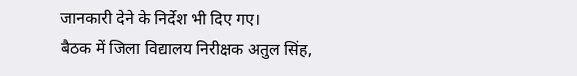जानकारी देने के निर्देश भी दिए गए।
बैठक में जिला विद्यालय निरीक्षक अतुल सिंह,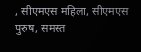, सीएमएस महिला, सीएमएस पुरुष, समस्त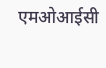एमओआईसी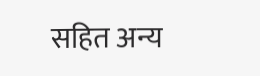सहित अन्य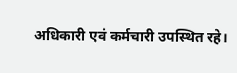अधिकारी एवं कर्मचारी उपस्थित रहे।